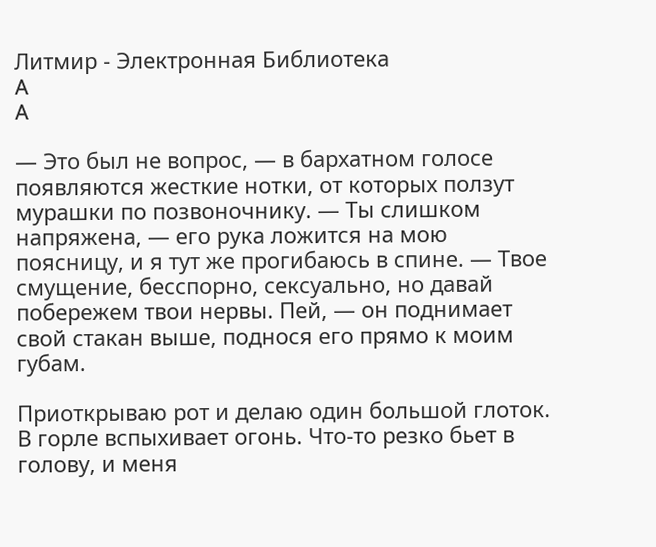Литмир - Электронная Библиотека
A
A

— Это был не вопрос, — в бархатном голосе появляются жесткие нотки, от которых ползут мурашки по позвоночнику. — Ты слишком напряжена, — его рука ложится на мою поясницу, и я тут же прогибаюсь в спине. — Твое смущение, бесспорно, сексуально, но давай побережем твои нервы. Пей, — он поднимает свой стакан выше, поднося его прямо к моим губам.

Приоткрываю рот и делаю один большой глоток. В горле вспыхивает огонь. Что-то резко бьет в голову, и меня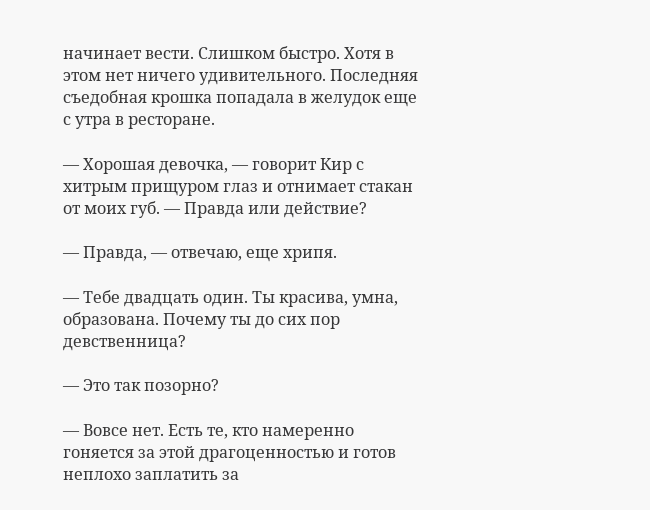начинает вести. Слишком быстро. Хотя в этом нет ничего удивительного. Последняя съедобная крошка попадала в желудок еще с утра в ресторане.

— Хорошая девочка, — говорит Кир с хитрым прищуром глаз и отнимает стакан от моих губ. — Правда или действие?

— Правда, — отвечаю, еще хрипя.

— Тебе двадцать один. Ты красива, умна, образована. Почему ты до сих пор девственница?

— Это так позорно?

— Вовсе нет. Есть те, кто намеренно гоняется за этой драгоценностью и готов неплохо заплатить за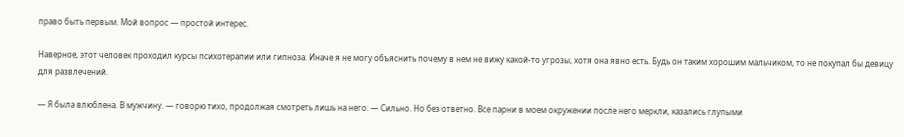право быть первым. Мой вопрос — простой интерес.

Наверное, этот человек проходил курсы психотерапии или гипноза. Иначе я не могу объяснить почему в нем не вижу какой-то угрозы, хотя она явно есть. Будь он таким хорошим мальчиком, то не покупал бы девицу для развлечений.

— Я была влюблена. В мужчину. — говорю тихо, продолжая смотреть лишь на него. — Сильно. Но без ответно. Все парни в моем окружении после него меркли, казались глупыми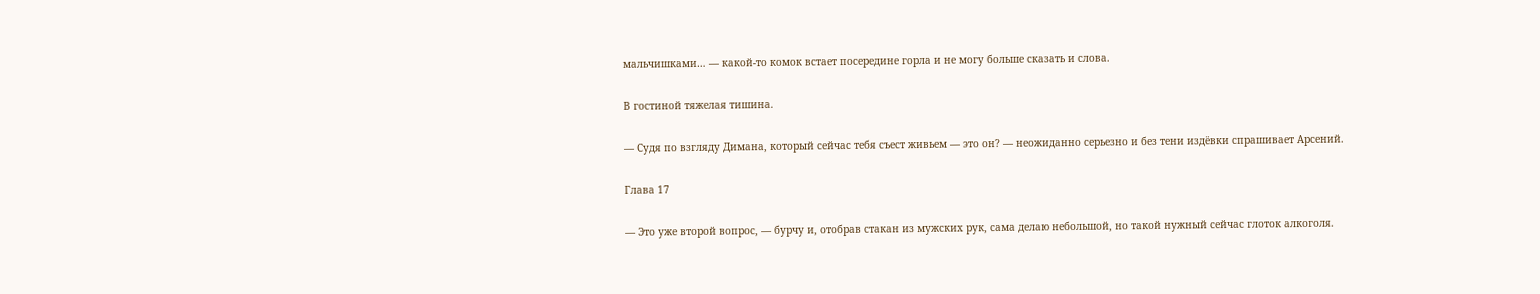мальчишками… — какой-то комок встает посередине горла и не могу больше сказать и слова.

В гостиной тяжелая тишина.

— Судя по взгляду Димана, который сейчас тебя съест живьем — это он? — неожиданно серьезно и без тени издёвки спрашивает Арсений.

Глава 17

— Это уже второй вопрос, — бурчу и, отобрав стакан из мужских рук, сама делаю небольшой, но такой нужный сейчас глоток алкоголя.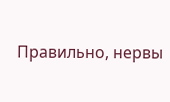Правильно, нервы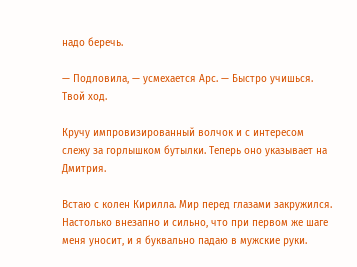надо беречь.

— Подловила, — усмехается Арс. — Быстро учишься. Твой ход.

Кручу импровизированный волчок и с интересом слежу за горлышком бутылки. Теперь оно указывает на Дмитрия.

Встаю с колен Кирилла. Мир перед глазами закружился. Настолько внезапно и сильно, что при первом же шаге меня уносит, и я буквально падаю в мужские руки.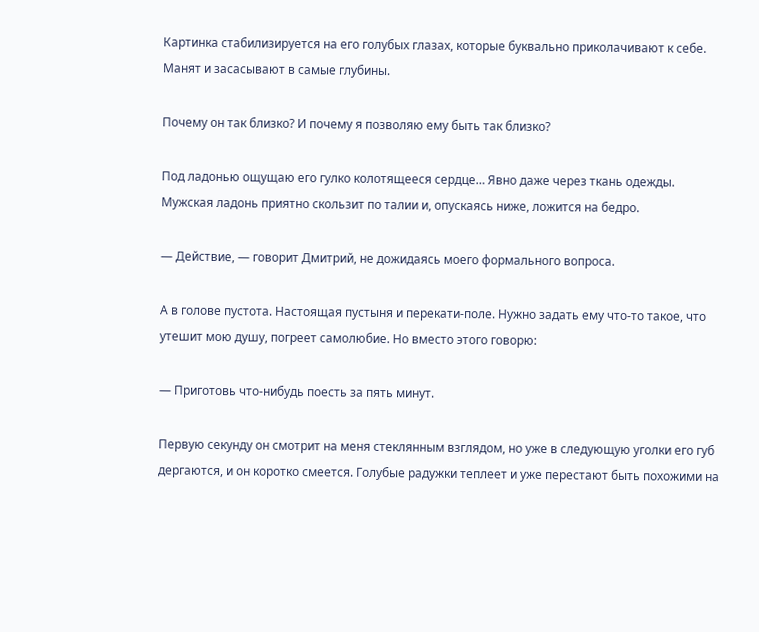Картинка стабилизируется на его голубых глазах, которые буквально приколачивают к себе. Манят и засасывают в самые глубины.

Почему он так близко? И почему я позволяю ему быть так близко?

Под ладонью ощущаю его гулко колотящееся сердце… Явно даже через ткань одежды. Мужская ладонь приятно скользит по талии и, опускаясь ниже, ложится на бедро.

— Действие, — говорит Дмитрий, не дожидаясь моего формального вопроса.

А в голове пустота. Настоящая пустыня и перекати-поле. Нужно задать ему что-то такое, что утешит мою душу, погреет самолюбие. Но вместо этого говорю:

— Приготовь что-нибудь поесть за пять минут.

Первую секунду он смотрит на меня стеклянным взглядом, но уже в следующую уголки его губ дергаются, и он коротко смеется. Голубые радужки теплеет и уже перестают быть похожими на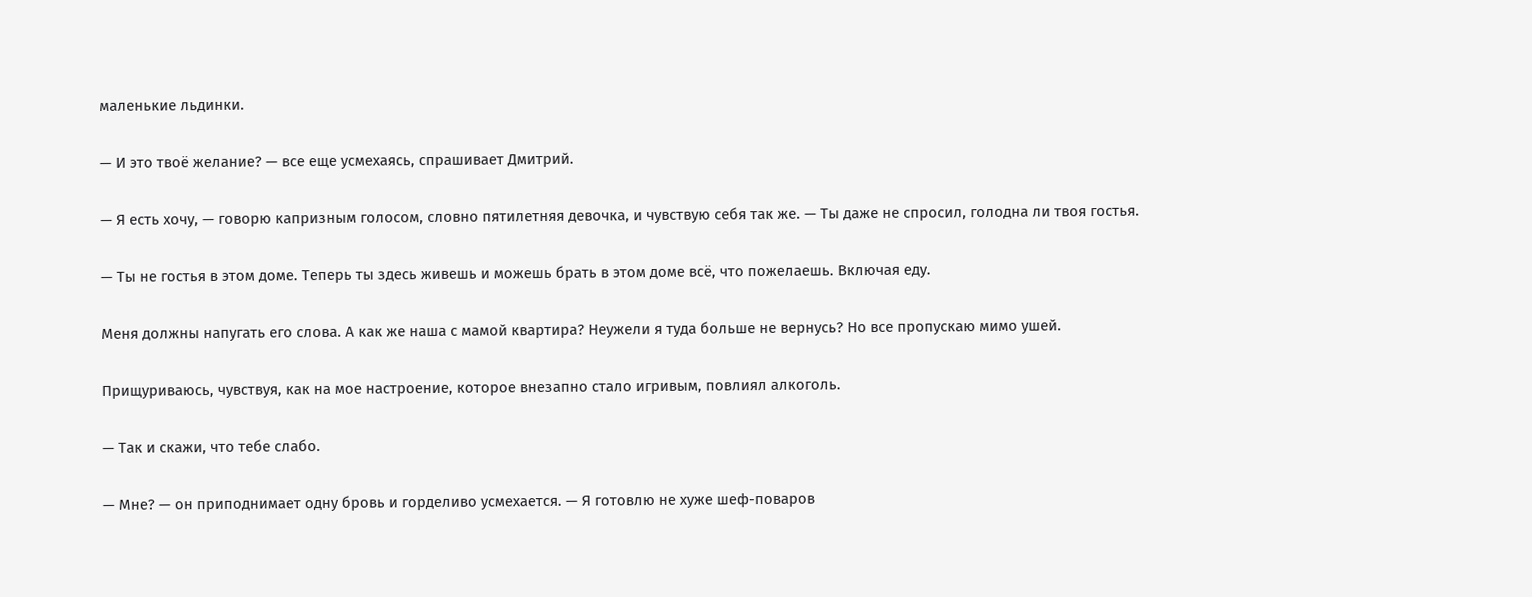маленькие льдинки.

— И это твоё желание? — все еще усмехаясь, спрашивает Дмитрий.

— Я есть хочу, — говорю капризным голосом, словно пятилетняя девочка, и чувствую себя так же. — Ты даже не спросил, голодна ли твоя гостья.

— Ты не гостья в этом доме. Теперь ты здесь живешь и можешь брать в этом доме всё, что пожелаешь. Включая еду.

Меня должны напугать его слова. А как же наша с мамой квартира? Неужели я туда больше не вернусь? Но все пропускаю мимо ушей.

Прищуриваюсь, чувствуя, как на мое настроение, которое внезапно стало игривым, повлиял алкоголь.

— Так и скажи, что тебе слабо.

— Мне? — он приподнимает одну бровь и горделиво усмехается. — Я готовлю не хуже шеф-поваров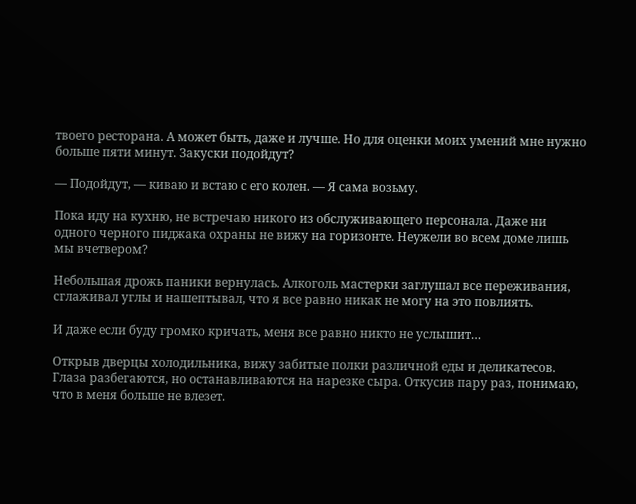твоего ресторана. А может быть, даже и лучше. Но для оценки моих умений мне нужно больше пяти минут. Закуски подойдут?

— Подойдут, — киваю и встаю с его колен. — Я сама возьму.

Пока иду на кухню, не встречаю никого из обслуживающего персонала. Даже ни одного черного пиджака охраны не вижу на горизонте. Неужели во всем доме лишь мы вчетвером?

Небольшая дрожь паники вернулась. Алкоголь мастерки заглушал все переживания, сглаживал углы и нашептывал, что я все равно никак не могу на это повлиять.

И даже если буду громко кричать, меня все равно никто не услышит…

Открыв дверцы холодильника, вижу забитые полки различной еды и деликатесов. Глаза разбегаются, но останавливаются на нарезке сыра. Откусив пару раз, понимаю, что в меня больше не влезет.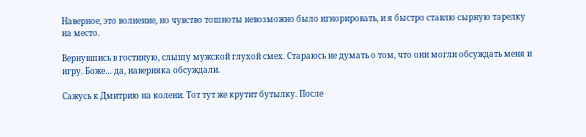Наверное, это волнение, но чувство тошноты невозможно было игнорировать, и я быстро ставлю сырную тарелку на место.

Вернувшись в гостиную, слышу мужской глухой смех. Стараюсь не думать о том, что они могли обсуждать меня и игру. Боже… да, наверняка обсуждали.

Сажусь к Дмитрию на колени. Тот тут же крутит бутылку. После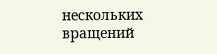нескольких вращений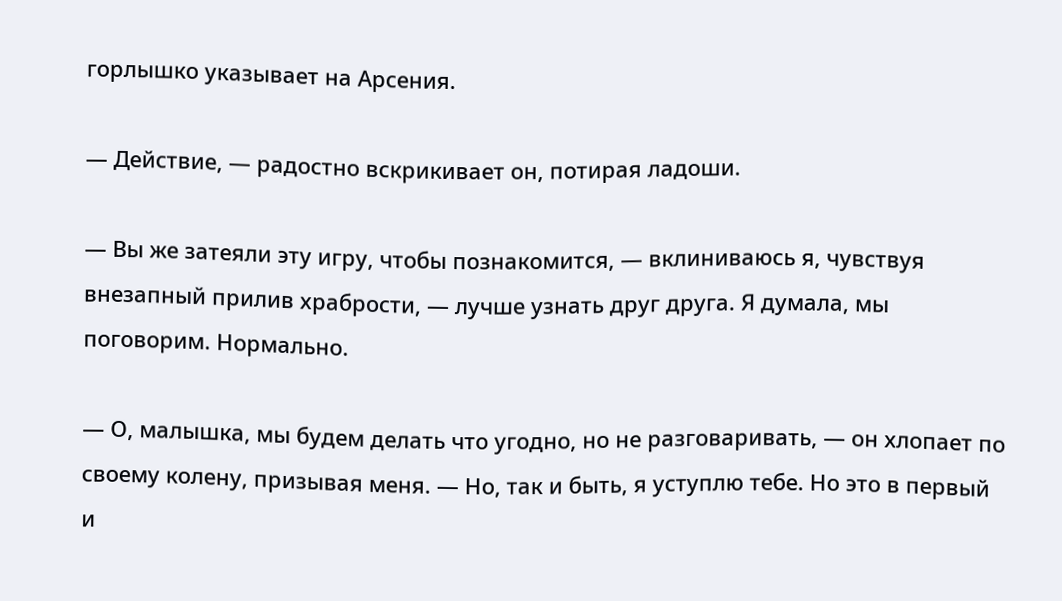горлышко указывает на Арсения.

— Действие, — радостно вскрикивает он, потирая ладоши.

— Вы же затеяли эту игру, чтобы познакомится, — вклиниваюсь я, чувствуя внезапный прилив храбрости, — лучше узнать друг друга. Я думала, мы поговорим. Нормально.

— О, малышка, мы будем делать что угодно, но не разговаривать, — он хлопает по своему колену, призывая меня. — Но, так и быть, я уступлю тебе. Но это в первый и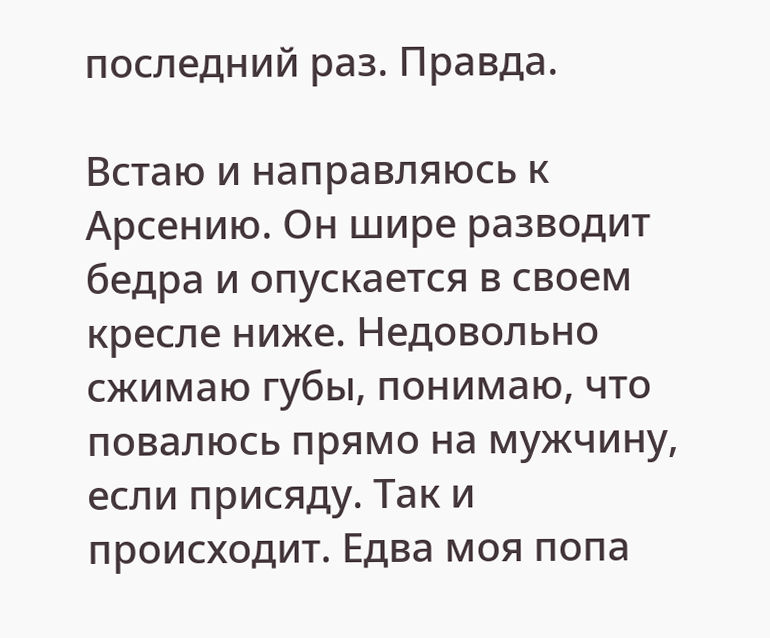последний раз. Правда.

Встаю и направляюсь к Арсению. Он шире разводит бедра и опускается в своем кресле ниже. Недовольно сжимаю губы, понимаю, что повалюсь прямо на мужчину, если присяду. Так и происходит. Едва моя попа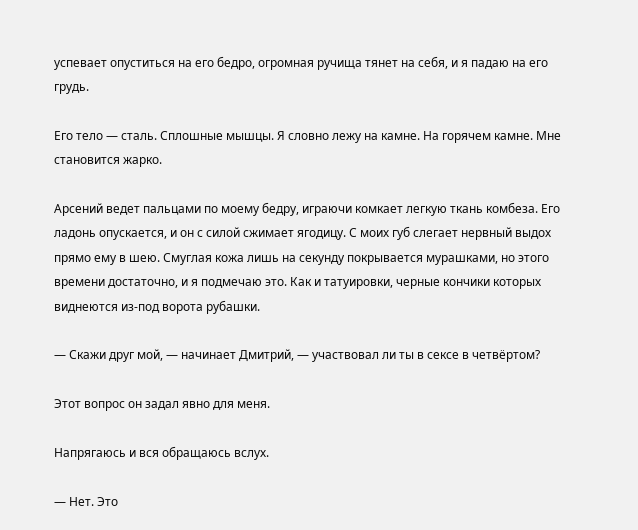успевает опуститься на его бедро, огромная ручища тянет на себя, и я падаю на его грудь.

Его тело — сталь. Сплошные мышцы. Я словно лежу на камне. На горячем камне. Мне становится жарко.

Арсений ведет пальцами по моему бедру, играючи комкает легкую ткань комбеза. Его ладонь опускается, и он с силой сжимает ягодицу. С моих губ слегает нервный выдох прямо ему в шею. Смуглая кожа лишь на секунду покрывается мурашками, но этого времени достаточно, и я подмечаю это. Как и татуировки, черные кончики которых виднеются из-под ворота рубашки.

— Скажи друг мой, — начинает Дмитрий, — участвовал ли ты в сексе в четвёртом?

Этот вопрос он задал явно для меня.

Напрягаюсь и вся обращаюсь вслух.

— Нет. Это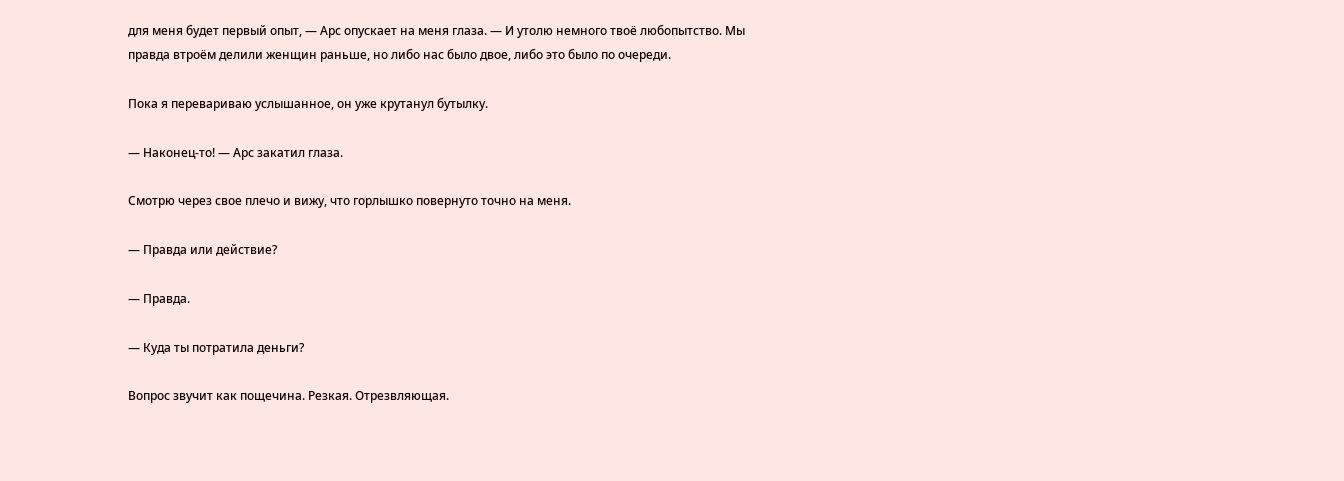для меня будет первый опыт, — Арс опускает на меня глаза. — И утолю немного твоё любопытство. Мы правда втроём делили женщин раньше, но либо нас было двое, либо это было по очереди.

Пока я перевариваю услышанное, он уже крутанул бутылку.

— Наконец-то! — Арс закатил глаза.

Смотрю через свое плечо и вижу, что горлышко повернуто точно на меня.

— Правда или действие?

— Правда.

— Куда ты потратила деньги?

Вопрос звучит как пощечина. Резкая. Отрезвляющая.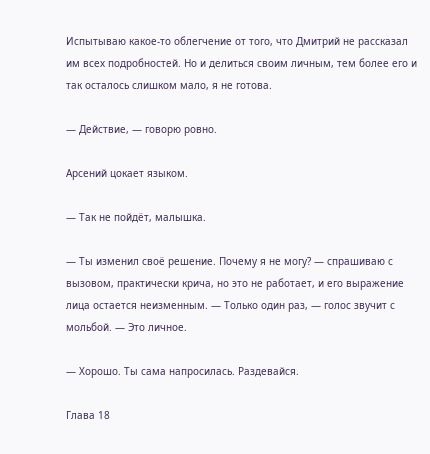Испытываю какое-то облегчение от того, что Дмитрий не рассказал им всех подробностей. Но и делиться своим личным, тем более его и так осталось слишком мало, я не готова.

— Действие, — говорю ровно.

Арсений цокает языком.

— Так не пойдёт, малышка.

— Ты изменил своё решение. Почему я не могу? — спрашиваю с вызовом, практически крича, но это не работает, и его выражение лица остается неизменным. — Только один раз, — голос звучит с мольбой. — Это личное.

— Хорошо. Ты сама напросилась. Раздевайся.

Глава 18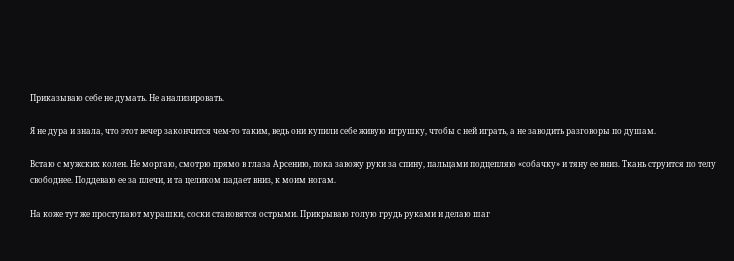Приказываю себе не думать. Не анализировать.

Я не дура и знала, что этот вечер закончится чем-то таким, ведь они купили себе живую игрушку, чтобы с ней играть, а не заводить разговоры по душам.

Встаю с мужских колен. Не моргаю, смотрю прямо в глаза Арсению, пока завожу руки за спину, пальцами подцепляю «собачку» и тяну ее вниз. Ткань струится по телу свободнее. Поддеваю ее за плечи, и та целиком падает вниз, к моим ногам.

На коже тут же проступают мурашки, соски становятся острыми. Прикрываю голую грудь руками и делаю шаг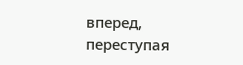вперед, переступая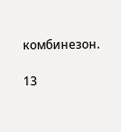комбинезон.

13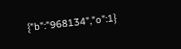{"b":"968134","o":1}